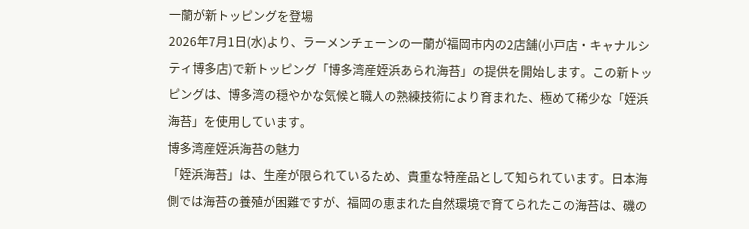一蘭が新トッピングを登場
2026年7月1日(水)より、ラーメンチェーンの一蘭が福岡市内の2店舗(小戸店・キャナルシティ博多店)で新トッピング「博多湾産姪浜あられ海苔」の提供を開始します。この新トッピングは、博多湾の穏やかな気候と職人の熟練技術により育まれた、極めて稀少な「姪浜海苔」を使用しています。
博多湾産姪浜海苔の魅力
「姪浜海苔」は、生産が限られているため、貴重な特産品として知られています。日本海側では海苔の養殖が困難ですが、福岡の恵まれた自然環境で育てられたこの海苔は、磯の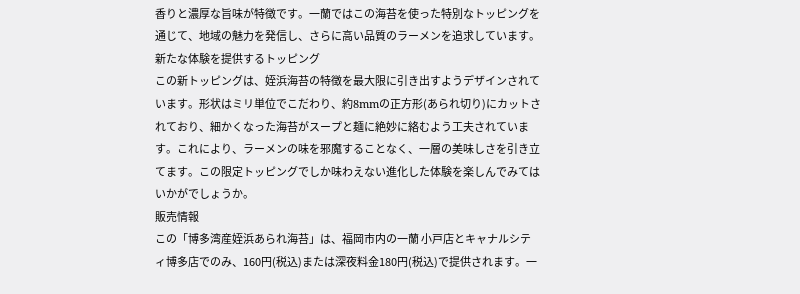香りと濃厚な旨味が特徴です。一蘭ではこの海苔を使った特別なトッピングを通じて、地域の魅力を発信し、さらに高い品質のラーメンを追求しています。
新たな体験を提供するトッピング
この新トッピングは、姪浜海苔の特徴を最大限に引き出すようデザインされています。形状はミリ単位でこだわり、約8mmの正方形(あられ切り)にカットされており、細かくなった海苔がスープと麺に絶妙に絡むよう工夫されています。これにより、ラーメンの味を邪魔することなく、一層の美味しさを引き立てます。この限定トッピングでしか味わえない進化した体験を楽しんでみてはいかがでしょうか。
販売情報
この「博多湾産姪浜あられ海苔」は、福岡市内の一蘭 小戸店とキャナルシティ博多店でのみ、160円(税込)または深夜料金180円(税込)で提供されます。一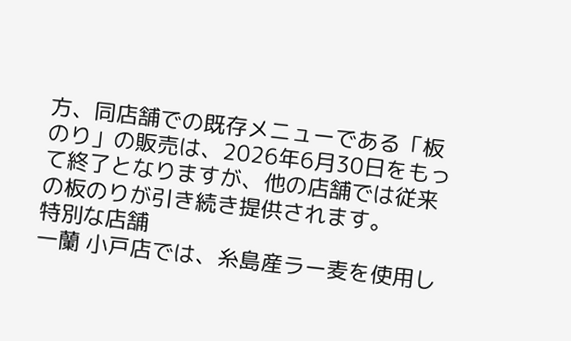方、同店舗での既存メニューである「板のり」の販売は、2026年6月30日をもって終了となりますが、他の店舗では従来の板のりが引き続き提供されます。
特別な店舗
一蘭 小戸店では、糸島産ラー麦を使用し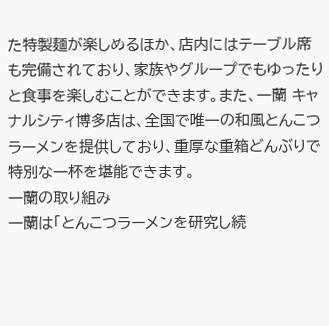た特製麺が楽しめるほか、店内にはテーブル席も完備されており、家族やグループでもゆったりと食事を楽しむことができます。また、一蘭 キャナルシティ博多店は、全国で唯一の和風とんこつラーメンを提供しており、重厚な重箱どんぶりで特別な一杯を堪能できます。
一蘭の取り組み
一蘭は「とんこつラーメンを研究し続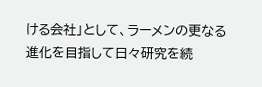ける会社」として、ラーメンの更なる進化を目指して日々研究を続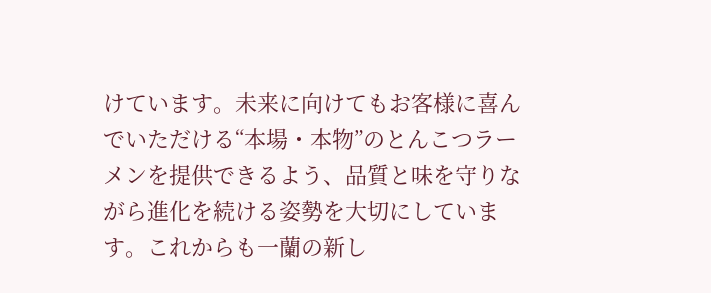けています。未来に向けてもお客様に喜んでいただける“本場・本物”のとんこつラーメンを提供できるよう、品質と味を守りながら進化を続ける姿勢を大切にしています。これからも一蘭の新し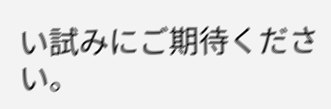い試みにご期待ください。